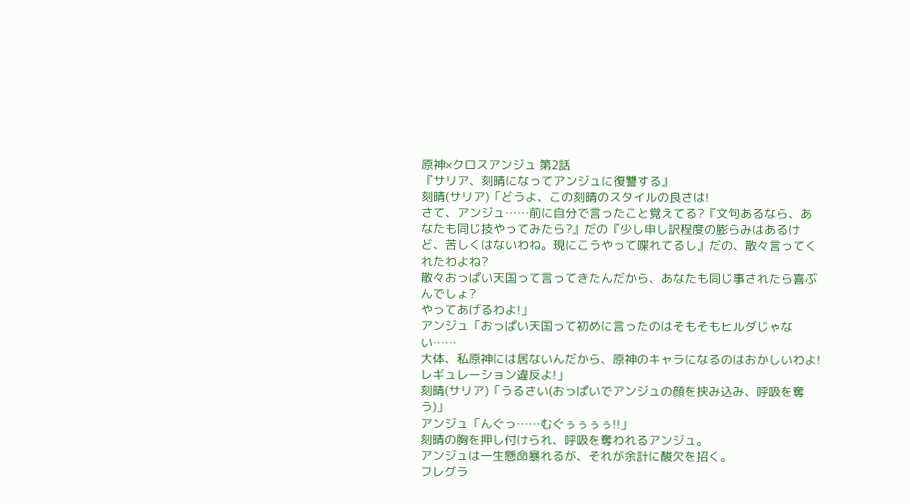原神×クロスアンジュ 第2話
『サリア、刻晴になってアンジュに復讐する』
刻晴(サリア)「どうよ、この刻晴のスタイルの良さは!
さて、アンジュ……前に自分で言ったこと覚えてる?『文句あるなら、あなたも同じ技やってみたら?』だの『少し申し訳程度の膨らみはあるけど、苦しくはないわね。現にこうやって喋れてるし』だの、散々言ってくれたわよね?
散々おっぱい天国って言ってきたんだから、あなたも同じ事されたら喜ぶんでしょ?
やってあげるわよ!」
アンジュ「おっぱい天国って初めに言ったのはそもそもヒルダじゃない……
大体、私原神には居ないんだから、原神のキャラになるのはおかしいわよ!レギュレーション違反よ!」
刻晴(サリア)「うるさい(おっぱいでアンジュの顔を挟み込み、呼吸を奪う)」
アンジュ「んぐっ……むぐぅぅぅぅ!!」
刻晴の胸を押し付けられ、呼吸を奪われるアンジュ。
アンジュは一生懸命暴れるが、それが余計に酸欠を招く。
フレグラ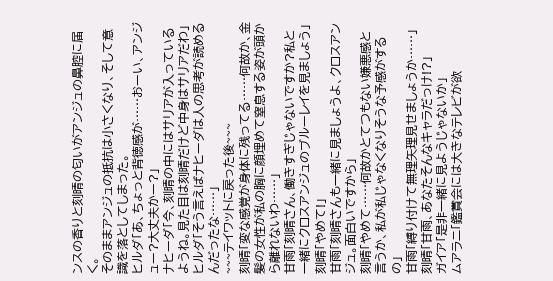ンスの香りと刻晴の匂いがアンジュの鼻腔に届く。
そのままアンジュの抵抗は小さくなり、そして意識を落としてしまった。
ヒルダ「あ、ちょっと背徳感が……おーい、アンジュー?大丈夫かー?」
ナヒーダ「今、刻晴の中にはサリアが入っているようね。見た目は刻晴だけど中身はサリアだわ」
ヒルダ「そう言えばナヒーダは人の思考が読めるんだったな……」
~~~テイワットに戻った後~~~
刻晴「変な感覚が身体に残ってる……何故か、金髪の女性が私の胸に顔埋めて窒息する姿が頭から離れないわ……」
甘雨「刻晴さん、働きすぎじゃないですか?私と一緒にクロスアンジュのブルーレイを見ましょう」
刻晴「やめて!」
甘雨「刻晴さんも一緒に見ましょうよ、クロスアンジュ。面白いですから」
刻晴「やめて……何故かとてつもない嫌悪感と言うか、私が私じゃなくなりそうな予感がするの」
甘雨「縛り付けて無理矢理見せましょうか……」
刻晴「甘雨、あなたそんなキャラだっけ!?」
ガイア「是非一緒に見ようじゃないか」
ムアラニ「鑑賞会には大きなテレビが欲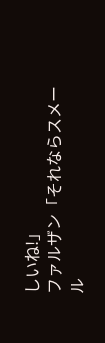しいね!」
ファルザン「それならスメール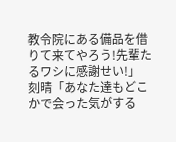教令院にある備品を借りて来てやろう!先輩たるワシに感謝せい!」
刻晴「あなた達もどこかで会った気がする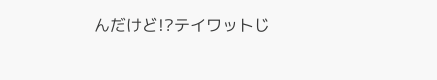んだけど!?テイワットじ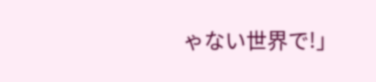ゃない世界で!」